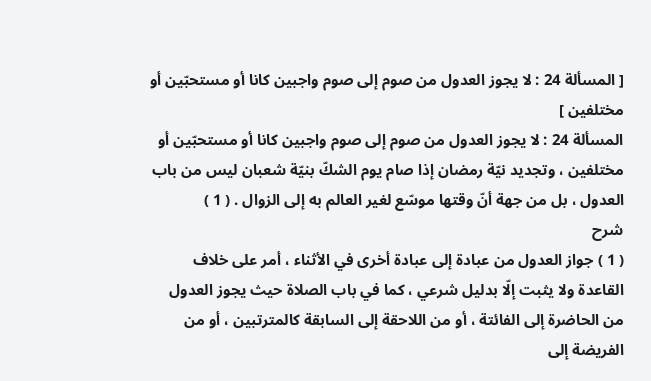[ المسألة 24 : لا يجوز العدول من صوم إلى صوم واجبين كانا أو مستحبّين أو مختلفين ]
المسألة 24 : لا يجوز العدول من صوم إلى صوم واجبين كانا أو مستحبّين أو مختلفين ، وتجديد نيّة رمضان إذا صام يوم الشكّ بنيّة شعبان ليس من باب العدول ، بل من جهة أنّ وقتها موسّع لغير العالم به إلى الزوال . ( 1 )
شرح
( 1 ) جواز العدول من عبادة إلى عبادة أخرى في الأثناء ، أمر على خلاف القاعدة ولا يثبت إلّا بدليل شرعي ، كما في باب الصلاة حيث يجوز العدول من الحاضرة إلى الفائتة ، أو من اللاحقة إلى السابقة كالمترتبين ، أو من الفريضة إلى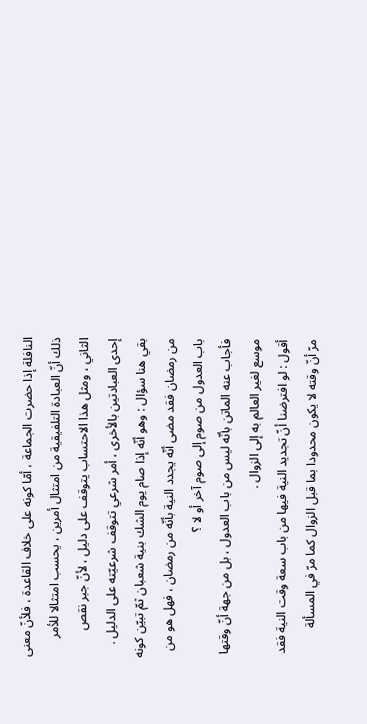النافلة إذا حضرت الجماعة ، أمّا كونه على خلاف القاعدة ، فلأنّ معنى ذلك أنّ العبادة التلفيقية من امتثال أمرين ، يحسب امتثالا للأمر الثاني ، ومثل هذا الاحتساب يتوقف على دليل ، لأنّ جبر نقص إحدى العبادتين بالأخرى ، أمر شرعي تتوقف شرعيّته على الدليل .
بقي هنا سؤال : وهو أنّه إذا صام يوم الشك بنية شعبان ثمّ تبيّن كونه من رمضان فقد مضى أنّه يجدد النية بأنّه من رمضان ، فهل هو من باب العدول من صوم إلى صوم آخر أو لا ؟
فأجاب عنه الماتن بأنّه ليس من باب العدول ، بل من جهة أنّ وقتها موسع لغير العالم به إلى الزوال .
أقول : لو افترضنا أنّ تجديد النية فيها من باب سعة وقت النية فقد مرّ أنّ وقته لا يكون محدودا بما قبل الزوال كما مرّ في المسألة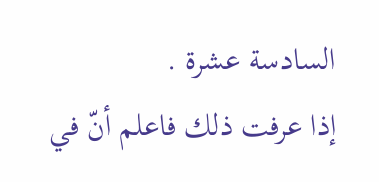السادسة عشرة .
إذا عرفت ذلك فاعلم أنّ في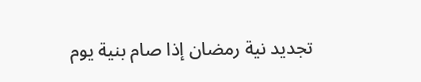تجديد نية رمضان إذا صام بنية يوم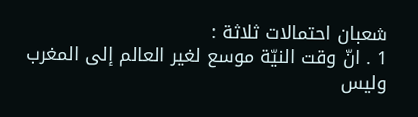شعبان احتمالات ثلاثة :
1 . انّ وقت النيّة موسع لغير العالم إلى المغرب وليس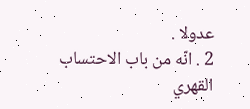عدولا .
2 . انّه من باب الاحتساب القهري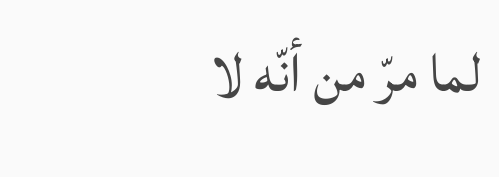لما مرّ من أنّه لا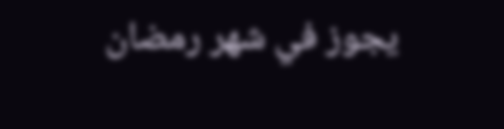يجوز في شهر رمضان